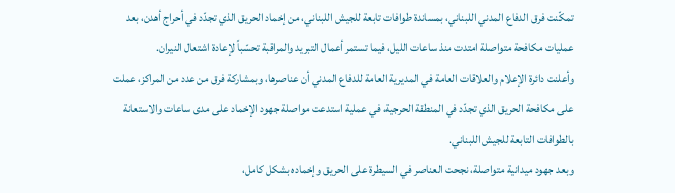تمكّنت فرق الدفاع المدني اللبناني، بمساندة طوافات تابعة للجيش اللبناني، من إخماد الحريق الذي تجدّد في أحراج أهدن، بعد عمليات مكافحة متواصلة امتدت منذ ساعات الليل، فيما تستمر أعمال التبريد والمراقبة تحسّباً لإعادة اشتعال النيران.
وأعلنت دائرة الإعلام والعلاقات العامة في المديرية العامة للدفاع المدني أن عناصرها، وبمشاركة فرق من عدد من المراكز، عملت على مكافحة الحريق الذي تجدّد في المنطقة الحرجية، في عملية استدعت مواصلة جهود الإخماد على مدى ساعات والاستعانة بالطوافات التابعة للجيش اللبناني.
وبعد جهود ميدانية متواصلة، نجحت العناصر في السيطرة على الحريق وإخماده بشكل كامل،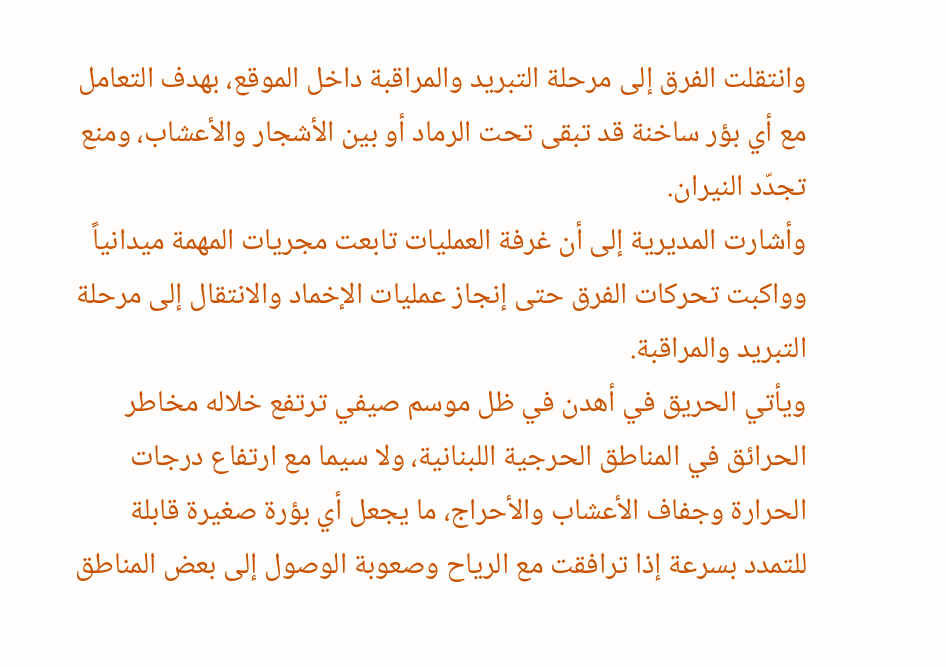وانتقلت الفرق إلى مرحلة التبريد والمراقبة داخل الموقع، بهدف التعامل مع أي بؤر ساخنة قد تبقى تحت الرماد أو بين الأشجار والأعشاب، ومنع تجدّد النيران.
وأشارت المديرية إلى أن غرفة العمليات تابعت مجريات المهمة ميدانياً وواكبت تحركات الفرق حتى إنجاز عمليات الإخماد والانتقال إلى مرحلة التبريد والمراقبة.
ويأتي الحريق في أهدن في ظل موسم صيفي ترتفع خلاله مخاطر الحرائق في المناطق الحرجية اللبنانية، ولا سيما مع ارتفاع درجات الحرارة وجفاف الأعشاب والأحراج، ما يجعل أي بؤرة صغيرة قابلة للتمدد بسرعة إذا ترافقت مع الرياح وصعوبة الوصول إلى بعض المناطق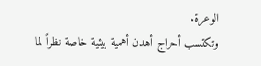الوعرة.
وتكتسب أحراج أهدن أهمية بيئية خاصة نظراً لما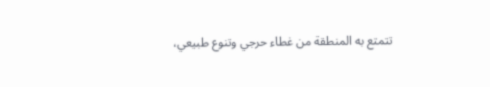تتمتع به المنطقة من غطاء حرجي وتنوع طبيعي،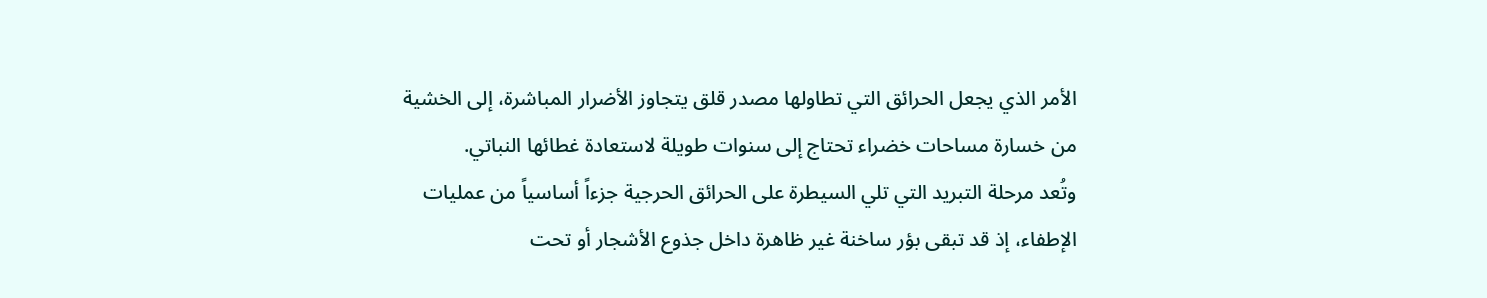الأمر الذي يجعل الحرائق التي تطاولها مصدر قلق يتجاوز الأضرار المباشرة، إلى الخشية من خسارة مساحات خضراء تحتاج إلى سنوات طويلة لاستعادة غطائها النباتي.
وتُعد مرحلة التبريد التي تلي السيطرة على الحرائق الحرجية جزءاً أساسياً من عمليات الإطفاء، إذ قد تبقى بؤر ساخنة غير ظاهرة داخل جذوع الأشجار أو تحت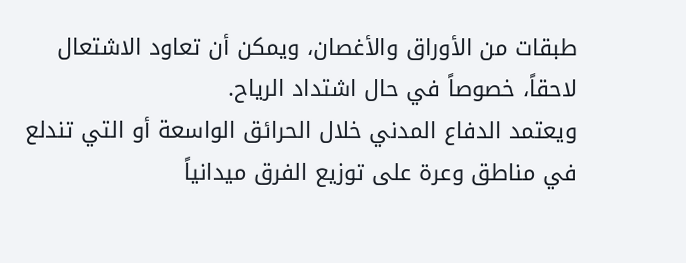طبقات من الأوراق والأغصان، ويمكن أن تعاود الاشتعال لاحقاً، خصوصاً في حال اشتداد الرياح.
ويعتمد الدفاع المدني خلال الحرائق الواسعة أو التي تندلع في مناطق وعرة على توزيع الفرق ميدانياً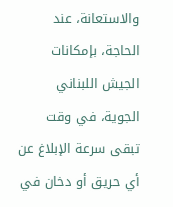والاستعانة، عند الحاجة، بإمكانات الجيش اللبناني الجوية، في وقت تبقى سرعة الإبلاغ عن أي حريق أو دخان في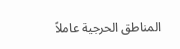المناطق الحرجية عاملاً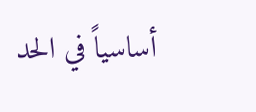أساسياً في الحد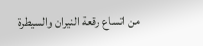من اتساع رقعة النيران والسيطرة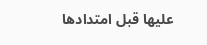عليها قبل امتدادها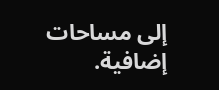إلى مساحات إضافية.